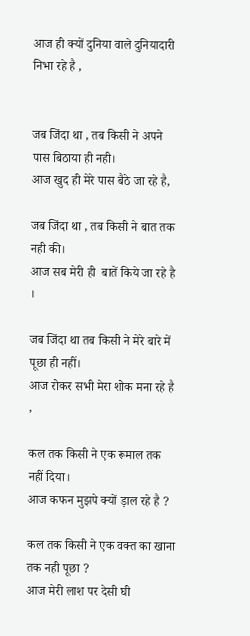आज ही क्यों दुनिया वाले दुनियादारी निभा रहे है ,


जब जिंदा था , तब किसी ने अपने पास बिठाया ही नही।
आज खुद ही मेरे पास बैठे जा रहे है,

जब जिंदा था , तब किसी ने बात तक नही की।
आज सब मेरी ही  बातें किये जा रहे है ।

जब जिंदा था तब किसी ने मेरे बारे में पूछा ही नहीं।
आज रोकर सभी मेरा शोक मना रहे है ,

कल तक किसी ने एक रूमाल तक नहीं दिया।
आज कफन मुझपे क्यों ड़ाल रहे है ?

कल तक किसी ने एक वक्त का खाना तक नही पूछा ?
आज मेरी लाश पर देसी घी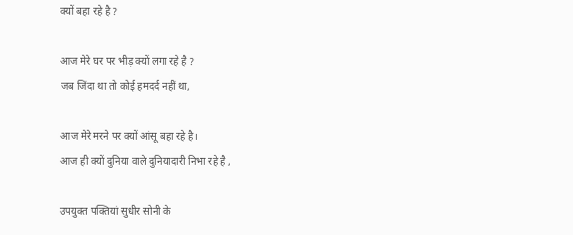क्यों बहा रहे है ?

आज मेरे घर पर भीड़ क्यों लगा रहे है ?
जब जिंदा था तो कोई हमदर्द नहीं था,

आज मेरे मरने पर क्यों आंसू बहा रहे है।
आज ही क्यों दुनिया वाले दुनियादारी निभा रहे है ,

उपयुक्त पक्तियां सुधीर सोनी के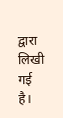द्वारा लिखी गई है।